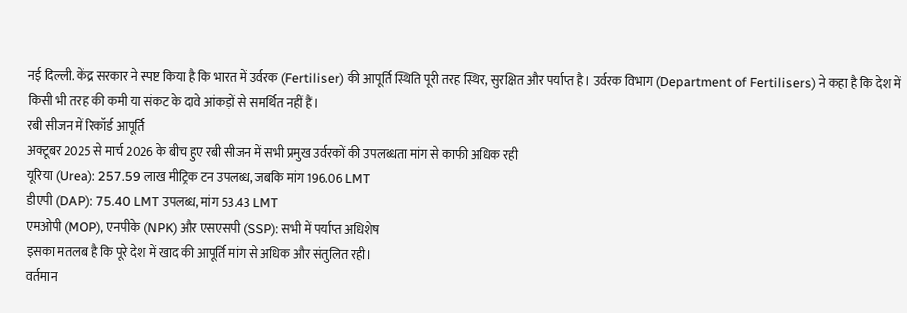नई दिल्ली. केंद्र सरकार ने स्पष्ट किया है कि भारत में उर्वरक (Fertiliser) की आपूर्ति स्थिति पूरी तरह स्थिर, सुरक्षित और पर्याप्त है। उर्वरक विभाग (Department of Fertilisers) ने कहा है कि देश में किसी भी तरह की कमी या संकट के दावे आंकड़ों से समर्थित नहीं हैं।
रबी सीजन में रिकॉर्ड आपूर्ति
अक्टूबर 2025 से मार्च 2026 के बीच हुए रबी सीजन में सभी प्रमुख उर्वरकों की उपलब्धता मांग से काफी अधिक रही
यूरिया (Urea): 257.59 लाख मीट्रिक टन उपलब्ध, जबकि मांग 196.06 LMT
डीएपी (DAP): 75.40 LMT उपलब्ध, मांग 53.43 LMT
एमओपी (MOP), एनपीके (NPK) और एसएसपी (SSP): सभी में पर्याप्त अधिशेष
इसका मतलब है कि पूरे देश में खाद की आपूर्ति मांग से अधिक और संतुलित रही।
वर्तमान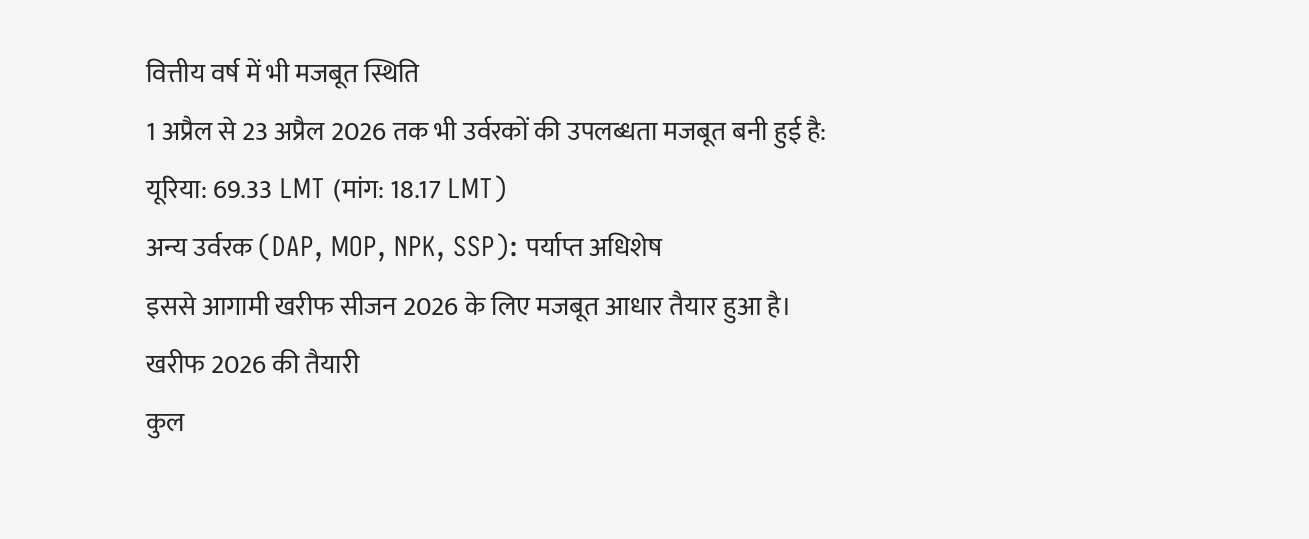वित्तीय वर्ष में भी मजबूत स्थिति
1 अप्रैल से 23 अप्रैल 2026 तक भी उर्वरकों की उपलब्धता मजबूत बनी हुई है:
यूरिया: 69.33 LMT (मांग: 18.17 LMT)
अन्य उर्वरक (DAP, MOP, NPK, SSP): पर्याप्त अधिशेष
इससे आगामी खरीफ सीजन 2026 के लिए मजबूत आधार तैयार हुआ है।
खरीफ 2026 की तैयारी
कुल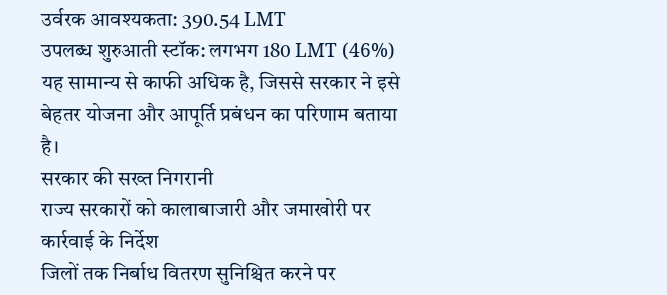उर्वरक आवश्यकता: 390.54 LMT
उपलब्ध शुरुआती स्टॉक: लगभग 180 LMT (46%)
यह सामान्य से काफी अधिक है, जिससे सरकार ने इसे बेहतर योजना और आपूर्ति प्रबंधन का परिणाम बताया है।
सरकार की सख्त निगरानी
राज्य सरकारों को कालाबाजारी और जमाखोरी पर कार्रवाई के निर्देश
जिलों तक निर्बाध वितरण सुनिश्चित करने पर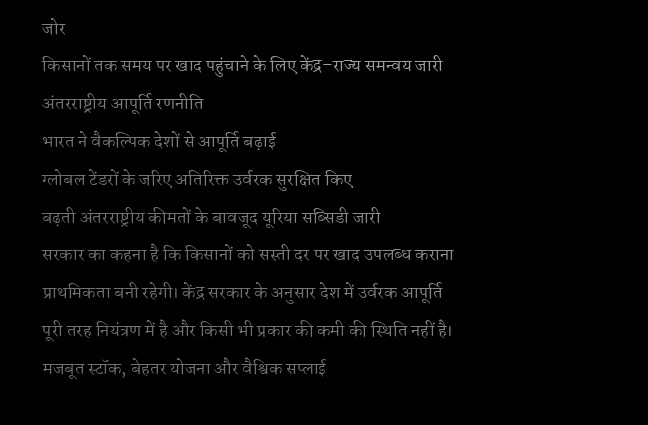जोर
किसानों तक समय पर खाद पहुंचाने के लिए केंद्र–राज्य समन्वय जारी
अंतरराष्ट्रीय आपूर्ति रणनीति
भारत ने वैकल्पिक देशों से आपूर्ति बढ़ाई
ग्लोबल टेंडरों के जरिए अतिरिक्त उर्वरक सुरक्षित किए
बढ़ती अंतरराष्ट्रीय कीमतों के बावजूद यूरिया सब्सिडी जारी
सरकार का कहना है कि किसानों को सस्ती दर पर खाद उपलब्ध कराना प्राथमिकता बनी रहेगी। केंद्र सरकार के अनुसार देश में उर्वरक आपूर्ति पूरी तरह नियंत्रण में है और किसी भी प्रकार की कमी की स्थिति नहीं है। मजबूत स्टॉक, बेहतर योजना और वैश्विक सप्लाई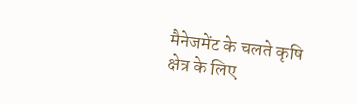मैनेजमेंट के चलते कृषि क्षेत्र के लिए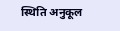स्थिति अनुकूल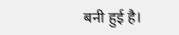बनी हुई है।